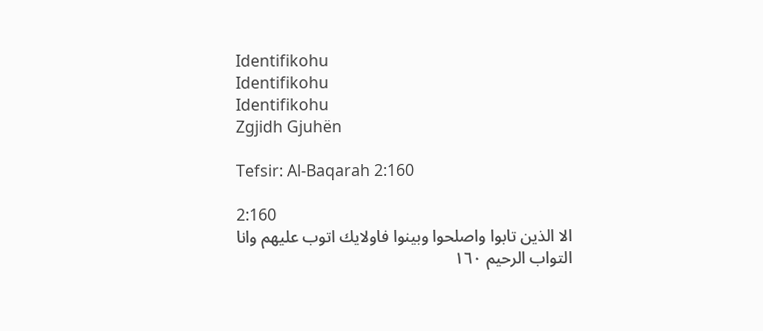Identifikohu
Identifikohu
Identifikohu
Zgjidh Gjuhën

Tefsir: Al-Baqarah 2:160

2:160
الا الذين تابوا واصلحوا وبينوا فاولايك اتوب عليهم وانا التواب الرحيم ١٦٠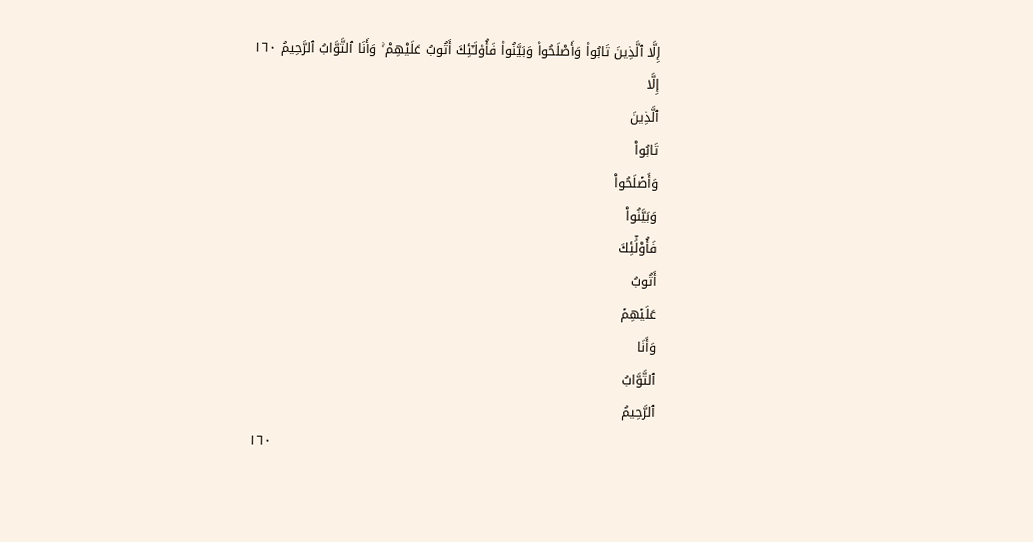إِلَّا ٱلَّذِينَ تَابُوا۟ وَأَصْلَحُوا۟ وَبَيَّنُوا۟ فَأُو۟لَـٰٓئِكَ أَتُوبُ عَلَيْهِمْ ۚ وَأَنَا ٱلتَّوَّابُ ٱلرَّحِيمُ ١٦٠
إِلَّا
ٱلَّذِينَ
تَابُواْ
وَأَصۡلَحُواْ
وَبَيَّنُواْ
فَأُوْلَٰٓئِكَ
أَتُوبُ
عَلَيۡهِمۡ
وَأَنَا
ٱلتَّوَّابُ
ٱلرَّحِيمُ
١٦٠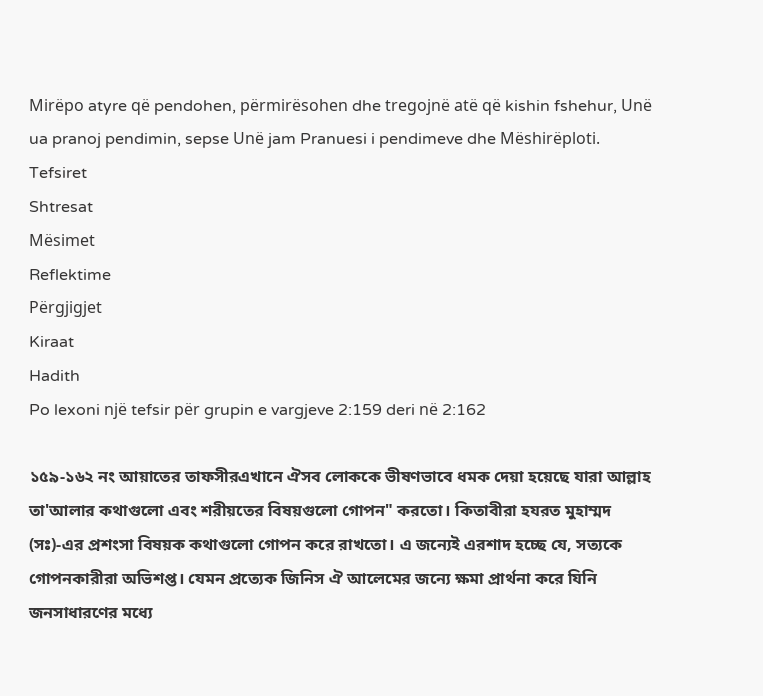Mirëpo atyre që pendohen, përmirësohen dhe tregojnë atë që kishin fshehur, Unë ua pranoj pendimin, sepse Unë jam Pranuesi i pendimeve dhe Mëshirëploti.
Tefsiret
Shtresat
Mësimet
Reflektime
Përgjigjet
Kiraat
Hadith
Po lexoni një tefsir për grupin e vargjeve 2:159 deri në 2:162

১৫৯-১৬২ নং আয়াতের তাফসীরএখানে ঐসব লোককে ভীষণভাবে ধমক দেয়া হয়েছে যারা আল্লাহ তা'আলার কথাগুলো এবং শরীয়তের বিষয়গুলো গোপন" করতো। কিতাবীরা হযরত মুহাম্মদ (সঃ)-এর প্রশংসা বিষয়ক কথাগুলো গোপন করে রাখতো। এ জন্যেই এরশাদ হচ্ছে যে, সত্যকে গোপনকারীরা অভিশপ্ত। যেমন প্রত্যেক জিনিস ঐ আলেমের জন্যে ক্ষমা প্রার্থনা করে যিনি জনসাধারণের মধ্যে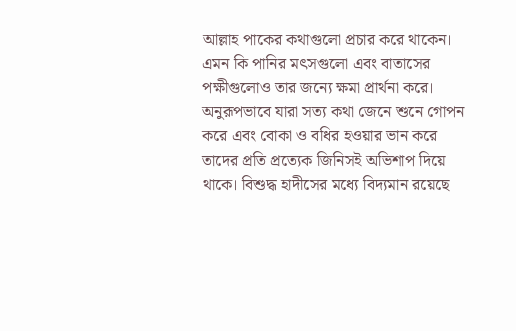আল্লাহ পাকের কথাগুলো প্রচার করে থাকেন। এমন কি পানির মৎসগুলো এবং বাতাসের পক্ষীগুলোও তার জন্যে ক্ষমা প্রার্থনা করে। অনুরূপভাবে যারা সত্য কথা জেনে শুনে গোপন করে এবং বোকা ও বধির হওয়ার ভান করে তাদের প্রতি প্রত্যেক জিনিসই অভিশাপ দিয়ে থাকে। বিশুদ্ধ হাদীসের মধ্যে বিদ্যমান রয়েছে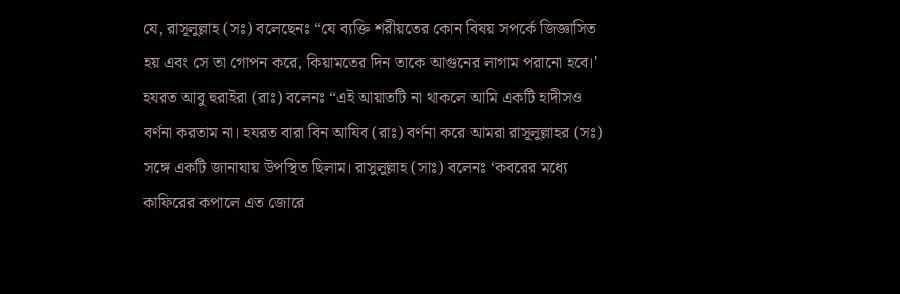যে, রাসূলুল্লাহ (সঃ) বলেছেনঃ “যে ব্যক্তি শরীয়তের কোন বিষয় সপর্কে জিজ্ঞাসিত হয় এবং সে তা গোপন করে, কিয়ামতের দিন তাকে আগুনের লাগাম পরানো হবে।' হযরত আবু হুরাইরা (রাঃ) বলেনঃ “এই আয়াতটি না থাকলে আমি একটি হাদীসও বর্ণনা করতাম না। হযরত বারা বিন আযিব (রাঃ) বর্ণনা করে আমরা রাসূলুল্লাহর (সঃ) সঙ্গে একটি জানাযায় উপস্থিত ছিলাম। রাসুলুল্লাহ (সাঃ) বলেনঃ ‘কবরের মধ্যে কাফিরের কপালে এত জোরে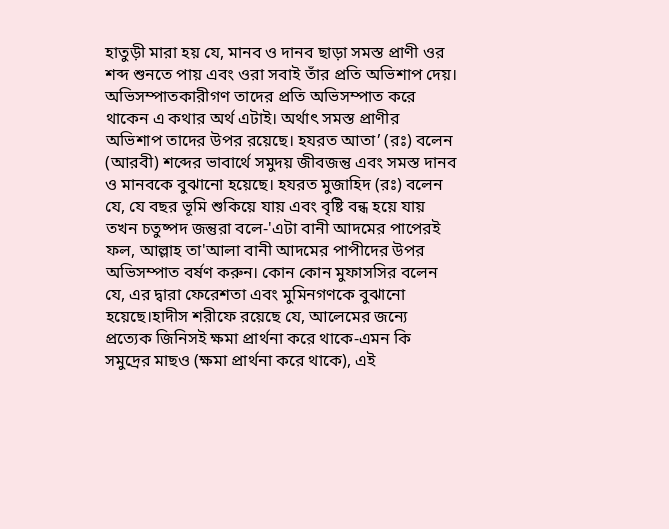হাতুড়ী মারা হয় যে, মানব ও দানব ছাড়া সমস্ত প্রাণী ওর শব্দ শুনতে পায় এবং ওরা সবাই তাঁর প্রতি অভিশাপ দেয়। অভিসম্পাতকারীগণ তাদের প্রতি অভিসম্পাত করে থাকেন এ কথার অর্থ এটাই। অর্থাৎ সমস্ত প্রাণীর অভিশাপ তাদের উপর রয়েছে। হযরত আতা’ (রঃ) বলেন (আরবী) শব্দের ভাবার্থে সমুদয় জীবজন্তু এবং সমস্ত দানব ও মানবকে বুঝানো হয়েছে। হযরত মুজাহিদ (রঃ) বলেন যে, যে বছর ভূমি শুকিয়ে যায় এবং বৃষ্টি বন্ধ হয়ে যায় তখন চতুষ্পদ জন্তুরা বলে-'এটা বানী আদমের পাপেরই ফল, আল্লাহ তা'আলা বানী আদমের পাপীদের উপর অভিসম্পাত বর্ষণ করুন। কোন কোন মুফাসসির বলেন যে, এর দ্বারা ফেরেশতা এবং মুমিনগণকে বুঝানো হয়েছে।হাদীস শরীফে রয়েছে যে, আলেমের জন্যে প্রত্যেক জিনিসই ক্ষমা প্রার্থনা করে থাকে-এমন কি সমুদ্রের মাছও (ক্ষমা প্রার্থনা করে থাকে), এই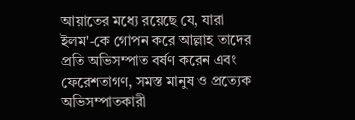আয়াতের মধ্যে রয়েছে যে, যারা ইলম'-কে গোপন করে আল্লাহ তাদের প্রতি অভিসম্পাত বর্ষণ করেন এবং ফেরেশতাগণ, সমস্ত মানুষ ও প্রত্যেক অভিসম্পাতকারী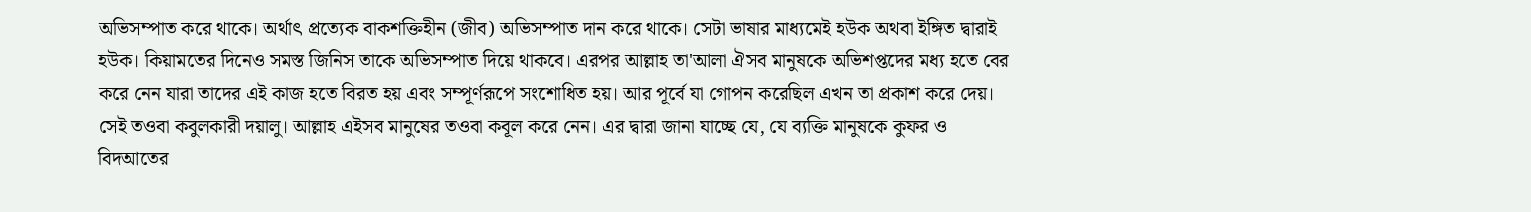অভিসম্পাত করে থাকে। অর্থাৎ প্রত্যেক বাকশক্তিহীন (জীব) অভিসম্পাত দান করে থাকে। সেটা ভাষার মাধ্যমেই হউক অথবা ইঙ্গিত দ্বারাই হউক। কিয়ামতের দিনেও সমস্ত জিনিস তাকে অভিসম্পাত দিয়ে থাকবে। এরপর আল্লাহ তা'আলা ঐসব মানুষকে অভিশপ্তদের মধ্য হতে বের করে নেন যারা তাদের এই কাজ হতে বিরত হয় এবং সম্পূর্ণরূপে সংশোধিত হয়। আর পূর্বে যা গোপন করেছিল এখন তা প্রকাশ করে দেয়। সেই তওবা কবুলকারী দয়ালু। আল্লাহ এইসব মানুষের তওবা কবূল করে নেন। এর দ্বারা জানা যাচ্ছে যে, যে ব্যক্তি মানুষকে কুফর ও বিদআতের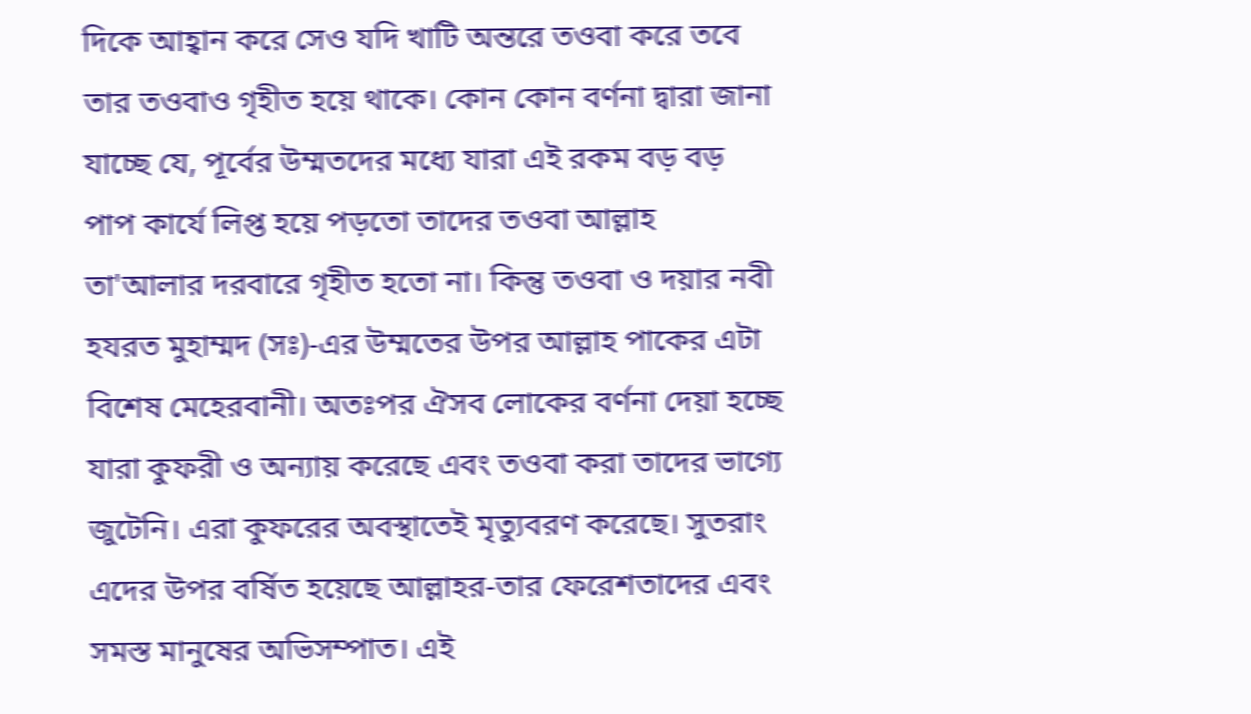দিকে আহ্বান করে সেও যদি খাটি অন্তরে তওবা করে তবে তার তওবাও গৃহীত হয়ে থাকে। কোন কোন বর্ণনা দ্বারা জানা যাচ্ছে যে, পূর্বের উম্মতদের মধ্যে যারা এই রকম বড় বড় পাপ কার্যে লিপ্ত হয়ে পড়তো তাদের তওবা আল্লাহ তা'আলার দরবারে গৃহীত হতো না। কিন্তু তওবা ও দয়ার নবী হযরত মুহাম্মদ (সঃ)-এর উম্মতের উপর আল্লাহ পাকের এটা বিশেষ মেহেরবানী। অতঃপর ঐসব লোকের বর্ণনা দেয়া হচ্ছে যারা কুফরী ও অন্যায় করেছে এবং তওবা করা তাদের ভাগ্যে জুটেনি। এরা কুফরের অবস্থাতেই মৃত্যুবরণ করেছে। সুতরাং এদের উপর বর্ষিত হয়েছে আল্লাহর-তার ফেরেশতাদের এবং সমস্ত মানুষের অভিসম্পাত। এই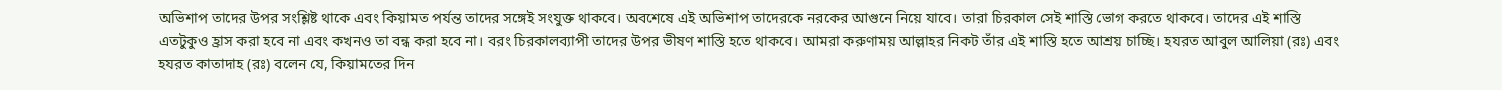অভিশাপ তাদের উপর সংশ্লিষ্ট থাকে এবং কিয়ামত পর্যন্ত তাদের সঙ্গেই সংযুক্ত থাকবে। অবশেষে এই অভিশাপ তাদেরকে নরকের আগুনে নিয়ে যাবে। তারা চিরকাল সেই শাস্তি ভোগ করতে থাকবে। তাদের এই শাস্তি এতটুকুও হ্রাস করা হবে না এবং কখনও তা বন্ধ করা হবে না। বরং চিরকালব্যাপী তাদের উপর ভীষণ শাস্তি হতে থাকবে। আমরা করুণাময় আল্লাহর নিকট তাঁর এই শাস্তি হতে আশ্রয় চাচ্ছি। হযরত আবুল আলিয়া (রঃ) এবং হযরত কাতাদাহ (রঃ) বলেন যে, কিয়ামতের দিন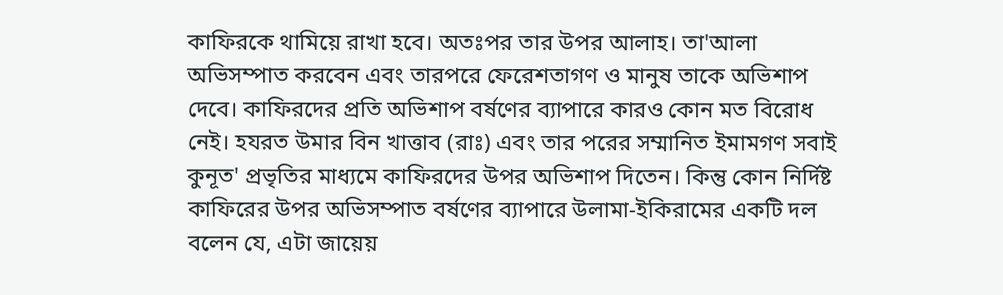কাফিরকে থামিয়ে রাখা হবে। অতঃপর তার উপর আলাহ। তা'আলা অভিসম্পাত করবেন এবং তারপরে ফেরেশতাগণ ও মানুষ তাকে অভিশাপ দেবে। কাফিরদের প্রতি অভিশাপ বর্ষণের ব্যাপারে কারও কোন মত বিরোধ নেই। হযরত উমার বিন খাত্তাব (রাঃ) এবং তার পরের সম্মানিত ইমামগণ সবাই কুনূত' প্রভৃতির মাধ্যমে কাফিরদের উপর অভিশাপ দিতেন। কিন্তু কোন নির্দিষ্ট কাফিরের উপর অভিসম্পাত বর্ষণের ব্যাপারে উলামা-ইকিরামের একটি দল বলেন যে, এটা জায়েয়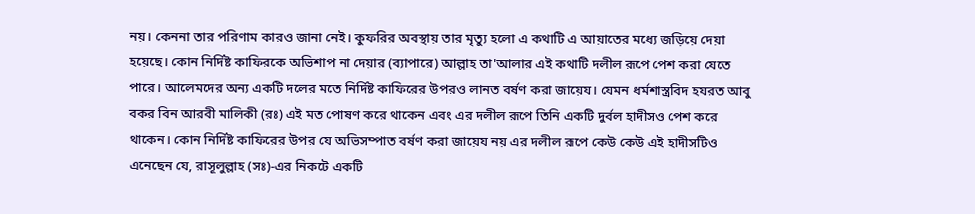নয়। কেননা তার পরিণাম কারও জানা নেই। কুফরির অবস্থায় তার মৃত্যু হলো এ কথাটি এ আয়াতের মধ্যে জড়িয়ে দেয়া হয়েছে। কোন নির্দিষ্ট কাফিরকে অভিশাপ না দেয়ার (ব্যাপারে) আল্লাহ তা'আলার এই কথাটি দলীল রূপে পেশ করা যেতে পারে। আলেমদের অন্য একটি দলের মতে নির্দিষ্ট কাফিরের উপরও লানত বর্ষণ করা জায়েয। যেমন ধর্মশাস্ত্রবিদ হযরত আবু বকর বিন আরবী মালিকী (রঃ) এই মত পোষণ করে থাকেন এবং এর দলীল রূপে তিনি একটি দুর্বল হাদীসও পেশ করে থাকেন। কোন নির্দিষ্ট কাফিরের উপর যে অভিসম্পাত বর্ষণ করা জায়েয নয় এর দলীল রূপে কেউ কেউ এই হাদীসটিও এনেছেন যে, রাসূলুল্লাহ (সঃ)-এর নিকটে একটি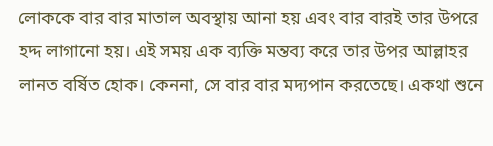লোককে বার বার মাতাল অবস্থায় আনা হয় এবং বার বারই তার উপরে হদ্দ লাগানো হয়। এই সময় এক ব্যক্তি মন্তব্য করে তার উপর আল্লাহর লানত বর্ষিত হোক। কেননা, সে বার বার মদ্যপান করতেছে। একথা শুনে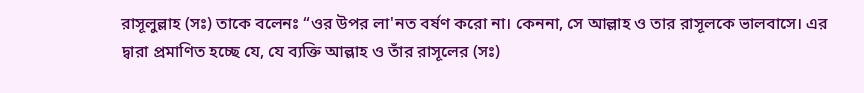রাসূলুল্লাহ (সঃ) তাকে বলেনঃ “ওর উপর লা'নত বর্ষণ করো না। কেননা, সে আল্লাহ ও তার রাসূলকে ভালবাসে। এর দ্বারা প্রমাণিত হচ্ছে যে, যে ব্যক্তি আল্লাহ ও তাঁর রাসূলের (সঃ)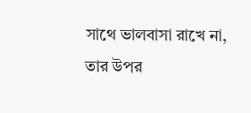সাথে ভালবাসা রাখে না, তার উপর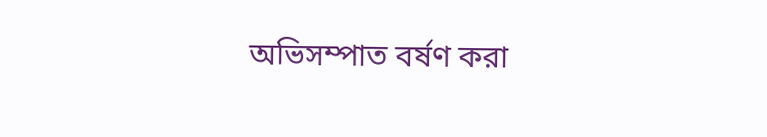অভিসম্পাত বর্ষণ করা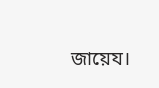জায়েয।